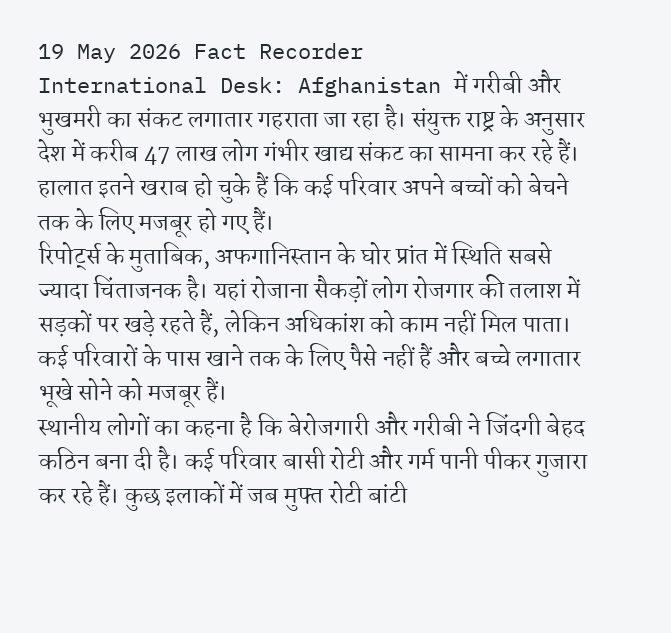19 May 2026 Fact Recorder
International Desk: Afghanistan में गरीबी और भुखमरी का संकट लगातार गहराता जा रहा है। संयुक्त राष्ट्र के अनुसार देश में करीब 47 लाख लोग गंभीर खाद्य संकट का सामना कर रहे हैं। हालात इतने खराब हो चुके हैं कि कई परिवार अपने बच्चों को बेचने तक के लिए मजबूर हो गए हैं।
रिपोर्ट्स के मुताबिक, अफगानिस्तान के घोर प्रांत में स्थिति सबसे ज्यादा चिंताजनक है। यहां रोजाना सैकड़ों लोग रोजगार की तलाश में सड़कों पर खड़े रहते हैं, लेकिन अधिकांश को काम नहीं मिल पाता। कई परिवारों के पास खाने तक के लिए पैसे नहीं हैं और बच्चे लगातार भूखे सोने को मजबूर हैं।
स्थानीय लोगों का कहना है कि बेरोजगारी और गरीबी ने जिंदगी बेहद कठिन बना दी है। कई परिवार बासी रोटी और गर्म पानी पीकर गुजारा कर रहे हैं। कुछ इलाकों में जब मुफ्त रोटी बांटी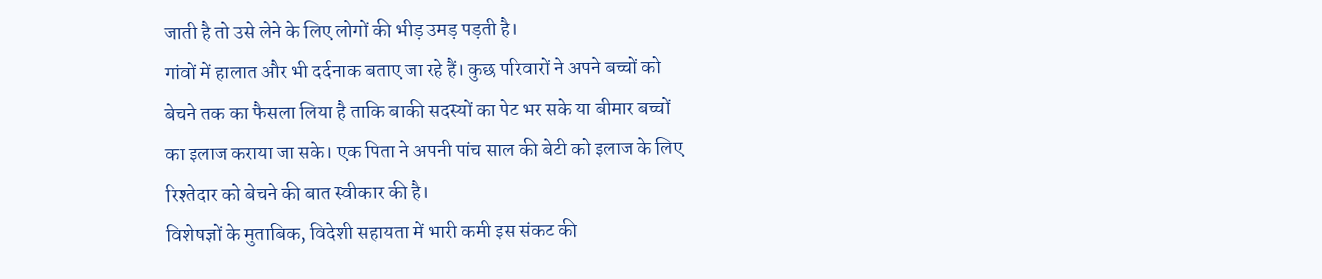जाती है तो उसे लेने के लिए लोगों की भीड़ उमड़ पड़ती है।
गांवों में हालात और भी दर्दनाक बताए जा रहे हैं। कुछ परिवारों ने अपने बच्चों को बेचने तक का फैसला लिया है ताकि बाकी सदस्यों का पेट भर सके या बीमार बच्चों का इलाज कराया जा सके। एक पिता ने अपनी पांच साल की बेटी को इलाज के लिए रिश्तेदार को बेचने की बात स्वीकार की है।
विशेषज्ञों के मुताबिक, विदेशी सहायता में भारी कमी इस संकट की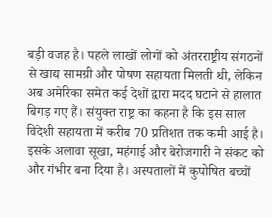बड़ी वजह है। पहले लाखों लोगों को अंतरराष्ट्रीय संगठनों से खाद्य सामग्री और पोषण सहायता मिलती थी, लेकिन अब अमेरिका समेत कई देशों द्वारा मदद घटाने से हालात बिगड़ गए हैं। संयुक्त राष्ट्र का कहना है कि इस साल विदेशी सहायता में करीब 70 प्रतिशत तक कमी आई है।
इसके अलावा सूखा, महंगाई और बेरोजगारी ने संकट को और गंभीर बना दिया है। अस्पतालों में कुपोषित बच्चों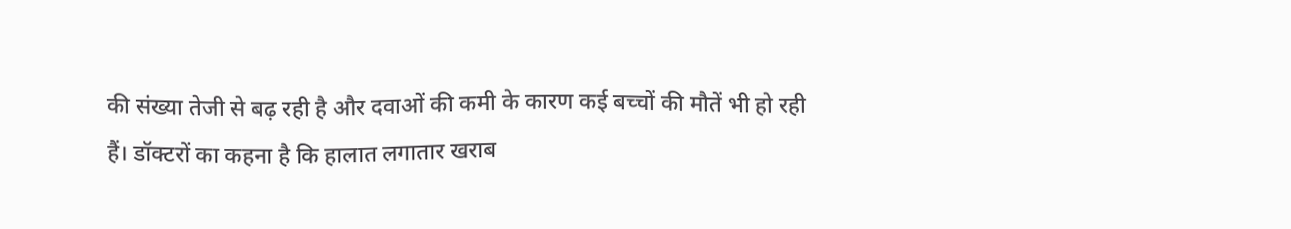की संख्या तेजी से बढ़ रही है और दवाओं की कमी के कारण कई बच्चों की मौतें भी हो रही हैं। डॉक्टरों का कहना है कि हालात लगातार खराब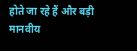होते जा रहे हैं और बड़ी मानवीय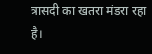त्रासदी का खतरा मंडरा रहा है।